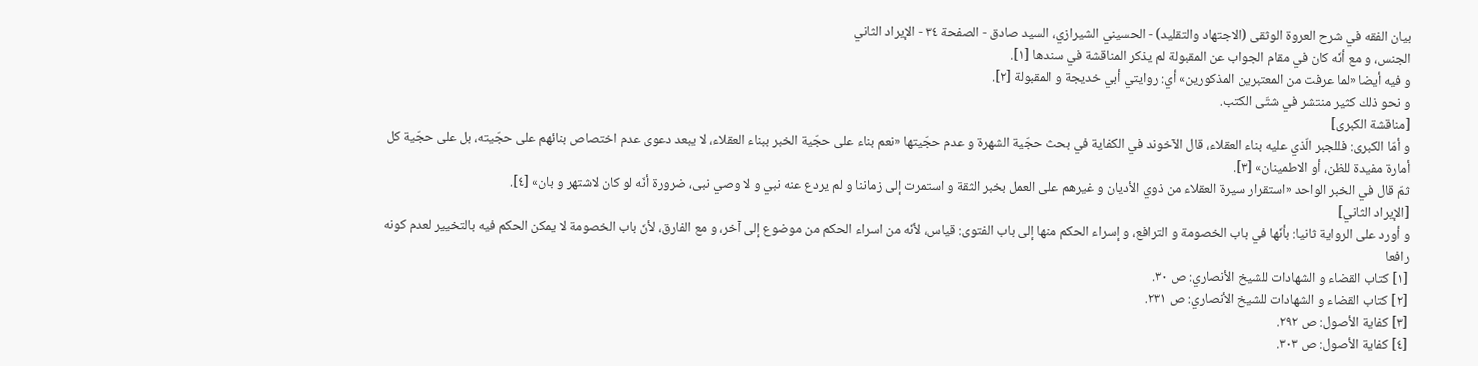بيان الفقه في شرح العروة الوثقى (الاجتهاد والتقليد) - الحسيني الشيرازي، السيد صادق - الصفحة ٣٤ - الإيراد الثاني
الجنس، و مع أنّه كان في مقام الجواب عن المقبولة لم يذكر المناقشة في سندها [١].
و فيه أيضا «لما عرفت من المعتبرين المذكورين» أي: روايتي أبي خديجة و المقبولة [٢].
و نحو ذلك كثير منتشر في شتّى الكتب.
[مناقشة الكبرى]
و أمّا الكبرى: فللجبر الّذي عليه بناء العقلاء، قال الآخوند في الكفاية في بحث حجّية الشهرة و عدم حجّيتها «نعم بناء على حجّية الخبر ببناء العقلاء، لا يبعد دعوى عدم اختصاص بنائهم على حجّيته، بل على حجّية كل أمارة مفيدة للظن، أو الاطمينان» [٣].
ثمّ قال في الخبر الواحد «استقرار سيرة العقلاء من ذوي الأديان و غيرهم على العمل بخبر الثقة و استمرت إلى زماننا و لم يردع عنه نبي و لا وصي نبى، ضرورة أنّه لو كان لاشتهر و بان» [٤].
[الإيراد الثاني]
و أورد على الرواية ثانيا: بأنّها في باب الخصومة و الترافع، و إسراء الحكم منها إلى باب الفتوى: قياس، لأنّه من اسراء الحكم من موضوع إلى آخر، و مع الفارق، لأنّ باب الخصومة لا يمكن الحكم فيه بالتخيير لعدم كونه رافعا
[١] كتاب القضاء و الشهادات للشيخ الأنصاري: ص ٣٠.
[٢] كتاب القضاء و الشهادات للشيخ الأنصاري: ص ٢٣١.
[٣] كفاية الأصول: ص ٢٩٢.
[٤] كفاية الأصول: ص ٣٠٣.